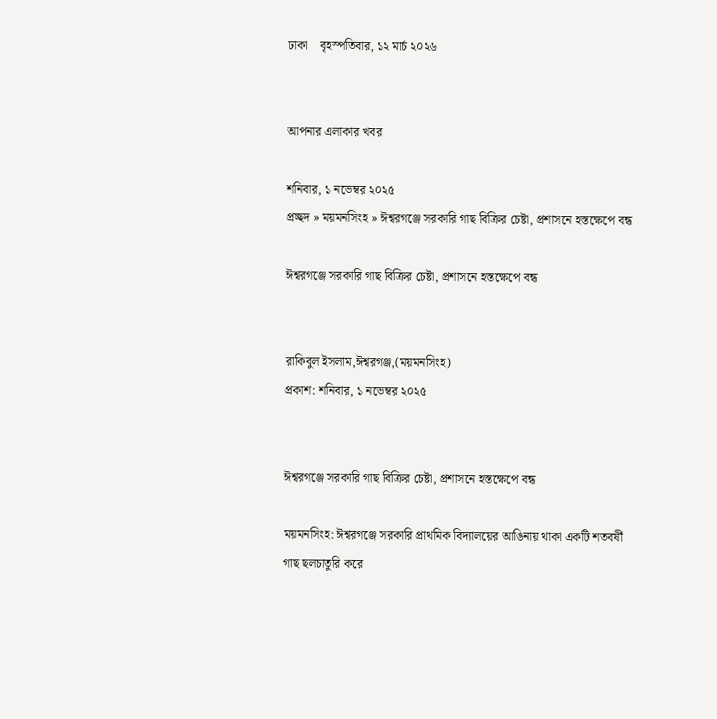ঢাকা    বৃহস্পতিবার, ১২ মার্চ ২০২৬


আপনার এলাকার খবর

শনিবার, ১ নভেম্বর ২০২৫
প্রচ্ছদ » ময়মনসিংহ » ঈশ্বরগঞ্জে সরকারি গাছ বিক্রির চেষ্টা, প্রশাসনে হস্তক্ষেপে বন্ধ

ঈশ্বরগঞ্জে সরকারি গাছ বিক্রির চেষ্টা, প্রশাসনে হস্তক্ষেপে বন্ধ


রাকিবুল ইসলাম,ঈশ্বরগঞ্জ,(ময়মনসিংহ)
প্রকাশ: শনিবার, ১ নভেম্বর ২০২৫


ঈশ্বরগঞ্জে সরকারি গাছ বিক্রির চেষ্টা, প্রশাসনে হস্তক্ষেপে বন্ধ

ময়মনসিংহ: ঈশ্বরগঞ্জে সরকারি প্রাথমিক বিদ্যালয়ের আঙিনায় থাকা একটি শতবর্ষী গাছ ছলচাতুরি করে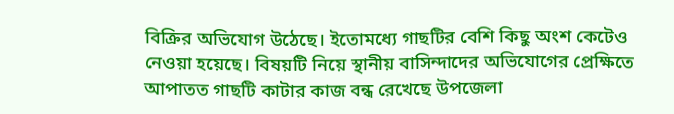বিক্রির অভিযোগ উঠেছে। ইতোমধ্যে গাছটির বেশি কিছু অংশ কেটেও নেওয়া হয়েছে। বিষয়টি নিয়ে স্থানীয় বাসিন্দাদের অভিযোগের প্রেক্ষিতে আপাতত গাছটি কাটার কাজ বন্ধ রেখেছে উপজেলা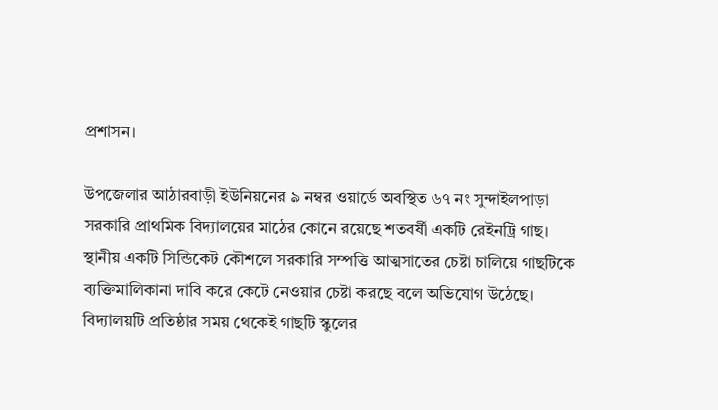প্রশাসন।

উপজেলার আঠারবাড়ী ইউনিয়নের ৯ নম্বর ওয়ার্ডে অবস্থিত ৬৭ নং সুন্দাইলপাড়া সরকারি প্রাথমিক বিদ্যালয়ের মাঠের কোনে রয়েছে শতবর্ষী একটি রেইনট্রি গাছ। স্থানীয় একটি সিন্ডিকেট কৌশলে সরকারি সম্পত্তি আত্মসাতের চেষ্টা চালিয়ে গাছটিকে ব্যক্তিমালিকানা দাবি করে কেটে নেওয়ার চেষ্টা করছে বলে অভিযোগ উঠেছে। বিদ্যালয়টি প্রতিষ্ঠার সময় থেকেই গাছটি স্কুলের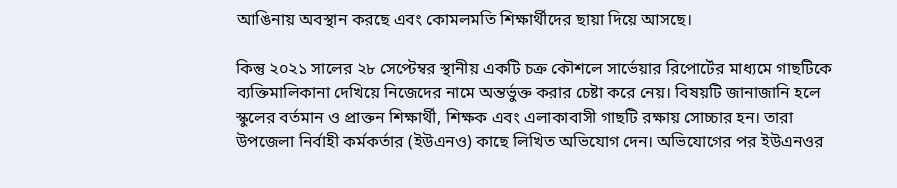আঙিনায় অবস্থান করছে এবং কোমলমতি শিক্ষার্থীদের ছায়া দিয়ে আসছে।

কিন্তু ২০২১ সালের ২৮ সেপ্টেম্বর স্থানীয় একটি চক্র কৌশলে সার্ভেয়ার রিপোর্টের মাধ্যমে গাছটিকে ব্যক্তিমালিকানা দেখিয়ে নিজেদের নামে অন্তর্ভুক্ত করার চেষ্টা করে নেয়। বিষয়টি জানাজানি হলে স্কুলের বর্তমান ও প্রাক্তন শিক্ষার্থী, শিক্ষক এবং এলাকাবাসী গাছটি রক্ষায় সোচ্চার হন। তারা উপজেলা নির্বাহী কর্মকর্তার (ইউএনও) কাছে লিখিত অভিযোগ দেন। অভিযোগের পর ইউএনওর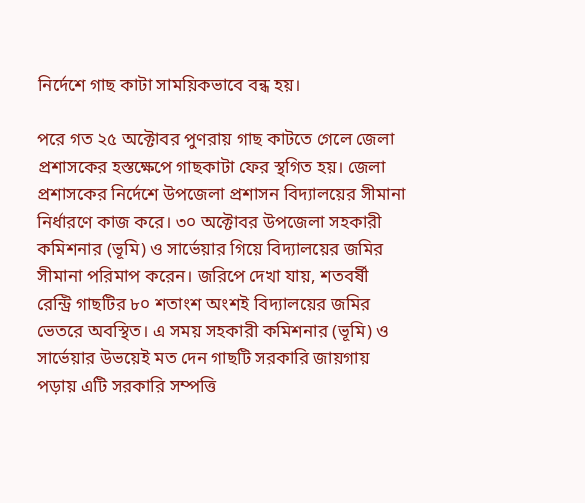নির্দেশে গাছ কাটা সাময়িকভাবে বন্ধ হয়।

পরে গত ২৫ অক্টোবর পুণরায় গাছ কাটতে গেলে জেলা প্রশাসকের হস্তক্ষেপে গাছকাটা ফের স্থগিত হয়। জেলা প্রশাসকের নির্দেশে উপজেলা প্রশাসন বিদ্যালয়ের সীমানা নির্ধারণে কাজ করে। ৩০ অক্টোবর উপজেলা সহকারী কমিশনার (ভূমি) ও সার্ভেয়ার গিয়ে বিদ্যালয়ের জমির সীমানা পরিমাপ করেন। জরিপে দেখা যায়, শতবর্ষী রেন্ট্রি গাছটির ৮০ শতাংশ অংশই বিদ্যালয়ের জমির ভেতরে অবস্থিত। এ সময় সহকারী কমিশনার (ভূমি) ও সার্ভেয়ার উভয়েই মত দেন গাছটি সরকারি জায়গায় পড়ায় এটি সরকারি সম্পত্তি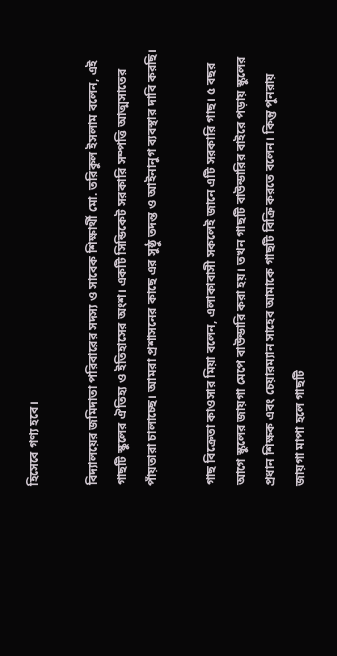হিসেবে গণ্য হবে।

বিদ্যালয়ের জমিদাতা পরিবারের সদস্য ও সাবেক শিক্ষার্থী মো. তরিকুল ইসলাম বলেন, এই গাছটি স্কুলের ঐতিহ্য ও ইতিহাসের অংশ। একটি সিন্ডিকেট সরকারি সম্পত্তি আত্মসাতের পাঁয়তারা চালাচ্ছে। আমরা প্রশাসনের কাছে এর সুষ্ঠু তদন্ত ও আইনানুগ ব্যবস্থার দাবি করছি।

গাছ বিক্রেতা কাওসার মিয়া বলেন, এলাকাবাসী সকলেই জানে এটি সরকারি গাছ। ৫ বছর আগে স্কুলের জায়গা মেপে বাউন্ডারি করা হয়। তখন গাছটি বাউন্ডারির বাইরে পড়ায় স্কুলের প্রধান শিক্ষক এবং চেয়ারম্যান সাহেব আমাকে গাছটি বিক্রি করতে বলেন। কিন্তু পুনরায় জায়গা মাপা হলে গাছটি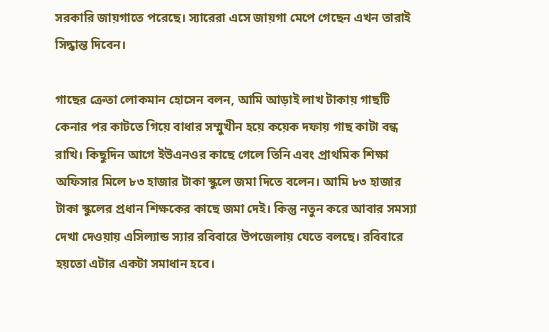সরকারি জায়গাতে পরেছে। স্যারেরা এসে জায়গা মেপে গেছেন এখন তারাই সিদ্ধান্ত দিবেন।

গাছের ক্রেতা লোকমান হোসেন বলন, আমি আড়াই লাখ টাকায় গাছটি কেনার পর কাটতে গিয়ে বাধার সম্মুখীন হয়ে কয়েক দফায় গাছ কাটা বন্ধ রাখি। কিছুদিন আগে ইউএনওর কাছে গেলে তিনি এবং প্রাথমিক শিক্ষা অফিসার মিলে ৮৩ হাজার টাকা স্কুলে জমা দিতে বলেন। আমি ৮৩ হাজার টাকা স্কুলের প্রধান শিক্ষকের কাছে জমা দেই। কিন্তু নতুন করে আবার সমস্যা দেখা দেওয়ায় এসিল্যান্ড স্যার রবিবারে উপজেলায় যেতে বলছে। রবিবারে হয়তো এটার একটা সমাধান হবে।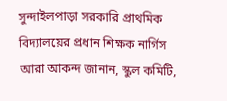সুন্দাইলপাড়া সরকারি প্রাথমিক বিদ্যালয়ের প্রধান শিক্ষক নার্গিস আরা আকন্দ জানান, স্কুল কমিটি,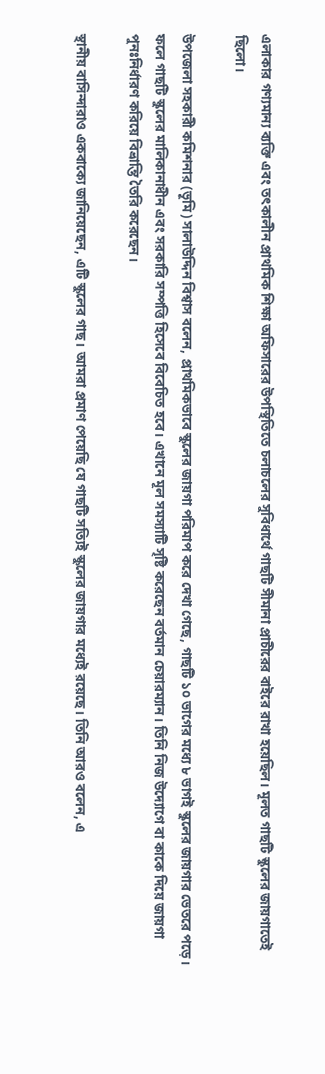এলাকার গণ্যমান্য ব্যক্তি এবং তৎকালীন প্রাথমিক শিক্ষা অফিসারের উপস্থিতিতে চলাচলের সুবিধার্থে গাছটি সীমানা প্রাচীরের বাইরে রাখা হয়েছিল। মূলত গাছটি স্কুলের জায়গাতেই ছিলো।

উপজেলা সহকারী কমিশনার (ভূমি) সালাউদ্দিন বিশ্বাস বলেন, প্রাথমিকভাবে স্কুলের জায়গা পরিমাপ করে দেখা গেছে, গাছটি ১০ ভাগের মধ্যে ৮ ভাগই স্কুলের জায়গার ভেতরে পড়ে। ফলে গাছটি স্কুলের মালিকানাধীন এবং সরকারি সম্পত্তি হিসেবে বিবেচিত হবে। এখানে মূল সমস্যাটি সৃষ্টি করেছেন বর্তমান চেয়ারম্যান। তিনি নিজ উদ্যোগে বা কাকে দিয়ে জায়গা পুনঃনির্ধারণ করিয়ে বিভ্রান্তি তৈরি করেছেন।

স্থানীয় বাসিন্দারাও একবাক্যে জানিয়েছেন, এটি স্কুলের গাছ। আমরা প্রমাণ পেয়েছি যে গাছটি সত্যিই স্কুলের জায়গার মধ্যেই রয়েছে। তিনি আরও বলেন, এ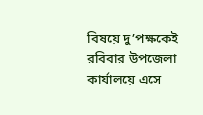বিষয়ে দু’পক্ষকেই রবিবার উপজেলা কার্যালয়ে এসে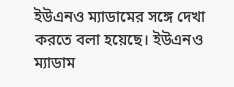ইউএনও ম্যাডামের সঙ্গে দেখা করতে বলা হয়েছে। ইউএনও ম্যাডাম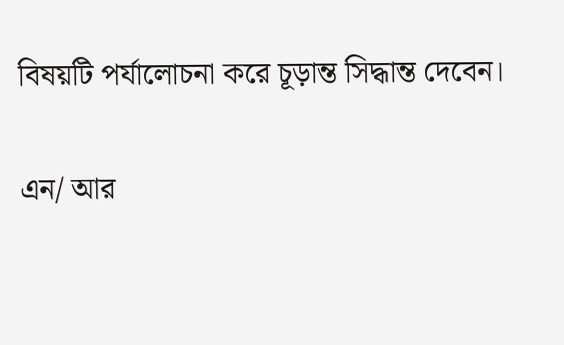বিষয়টি পর্যালোচনা করে চূড়ান্ত সিদ্ধান্ত দেবেন।

এন/ আর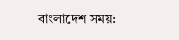বাংলাদেশ সময়: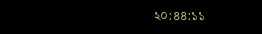২০:৪৪:১১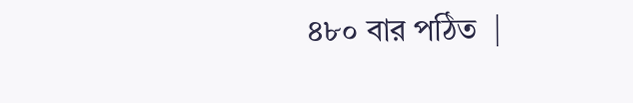৪৮০ বার পঠিত  |